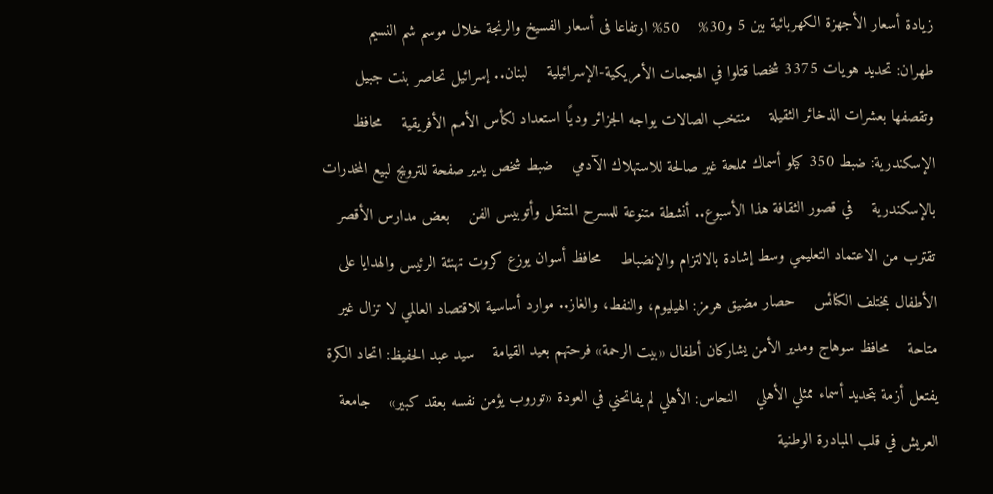زيادة أسعار الأجهزة الكهربائية بين 5 و30%    50% ارتفاعا فى أسعار الفسيخ والرنجة خلال موسم شم النسيم    طهران: تحديد هويات 3375 شخصا قتلوا في الهجمات الأمريكية-الإسرائيلية    لبنان.. إسرائيل تحاصر بنت جبيل وتقصفها بعشرات الذخائر الثقيلة    منتخب الصالات يواجه الجزائر وديًا استعداد لكأس الأمم الأفريقية    محافظ الإسكندرية: ضبط 350 كيلو أسماك مملحة غير صالحة للاستهلاك الآدمي    ضبط شخص يدير صفحة للترويج لبيع المخدرات بالإسكندرية    في قصور الثقافة هذا الأسبوع.. أنشطة متنوعة للمسرح المتنقل وأتوبيس الفن    بعض مدارس الأقصر تقترب من الاعتماد التعليمي وسط إشادة بالالتزام والإنضباط    محافظ أسوان يوزع كروت تهنئة الرئيس والهدايا على الأطفال بمختلف الكنائس    حصار مضيق هرمز: الهيليوم، والنفط، والغاز.. موارد أساسية للاقتصاد العالمي لا تزال غير متاحة    محافظ سوهاج ومدير الأمن يشاركان أطفال «بيت الرحمة» فرحتهم بعيد القيامة    سيد عبد الحفيظ: اتحاد الكرة يفتعل أزمة بتحديد أسماء ممثلي الأهلي    النحاس: الأهلي لم يفاتحني في العودة «توروب يؤمن نفسه بعقد كبير»    جامعة العريش في قلب المبادرة الوطنية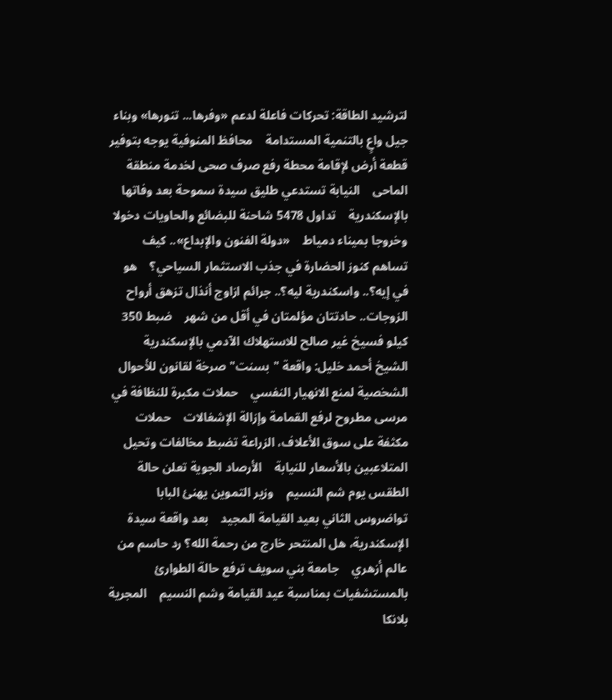لترشيد الطاقة: تحركات فاعلة لدعم «وفرها... تنورها» وبناء جيل واعٍ بالتنمية المستدامة    محافظ المنوفية يوجه بتوفير قطعة أرض لإقامة محطة رفع صرف صحى لخدمة منطقة الماحى    النيابة تستدعي طليق سيدة سموحة بعد وفاتها بالإسكندرية    تداول 5478 شاحنة للبضائع والحاويات دخولا وخروجا بميناء دمياط    «دولة الفنون والإبداع».. كيف تساهم كنوز الحضارة في جذب الاستثمار السياحي؟    هو في إيه؟.. واسكندرية ليه؟.. جرائم ازاوج أنذال تزهق أرواح الزوجات.. حادتتان مؤلمتان في أقل من شهر    ضبط 350 كيلو فسيخ غير صالح للاستهلاك الآدمي بالإسكندرية    الشيخ أحمد خليل: واقعة "بسنت" صرخة لقانون للأحوال الشخصية لمنع الانهيار النفسي    حملات مكبرة للنظافة في مرسى مطروح لرفع القمامة وإزالة الإشغالات    حملات مكثفة على سوق الأعلاف، الزراعة تضبط مخالفات وتحيل المتلاعبين بالأسعار للنيابة    الأرصاد الجوية تعلن حالة الطقس يوم شم النسيم    وزير التموين يهنئ البابا تواضروس الثاني بعيد القيامة المجيد    بعد واقعة سيدة الإسكندرية، هل المنتحر خارج من رحمة الله؟ رد حاسم من عالم أزهري    جامعة بني سويف ترفع حالة الطوارئ بالمستشفيات بمناسبة عيد القيامة وشم النسيم    المجرية بلانكا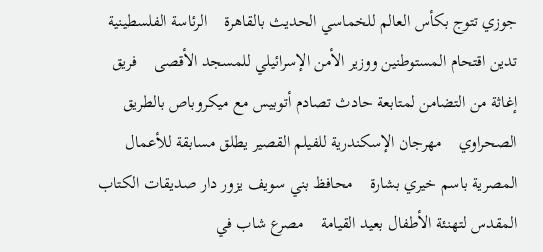جوزي تتوج بكأس العالم للخماسي الحديث بالقاهرة    الرئاسة الفلسطينية تدين اقتحام المستوطنين ووزير الأمن الإسرائيلي للمسجد الأقصى    فريق إغاثة من التضامن لمتابعة حادث تصادم أتوبيس مع ميكروباص بالطريق الصحراوي    مهرجان الإسكندرية للفيلم القصير يطلق مسابقة للأعمال المصرية باسم خيري بشارة    محافظ بني سويف يزور دار صديقات الكتاب المقدس لتهنئة الأطفال بعيد القيامة    مصرع شاب في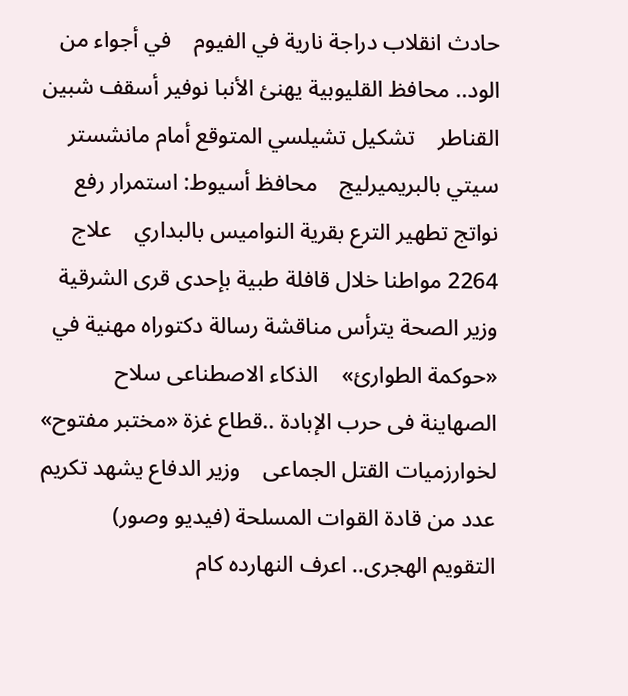حادث انقلاب دراجة نارية في الفيوم    في أجواء من الود.. محافظ القليوبية يهنئ الأنبا نوفير أسقف شبين القناطر    تشكيل تشيلسي المتوقع أمام مانشستر سيتي بالبريميرليج    محافظ أسيوط: استمرار رفع نواتج تطهير الترع بقرية النواميس بالبداري    علاج 2264 مواطنا خلال قافلة طبية بإحدى قرى الشرقية    وزير الصحة يترأس مناقشة رسالة دكتوراه مهنية في «حوكمة الطوارئ»    الذكاء الاصطناعى سلاح الصهاينة فى حرب الإبادة ..قطاع غزة «مختبر مفتوح» لخوارزميات القتل الجماعى    وزير الدفاع يشهد تكريم عدد من قادة القوات المسلحة (فيديو وصور)    التقويم الهجرى.. اعرف النهارده كام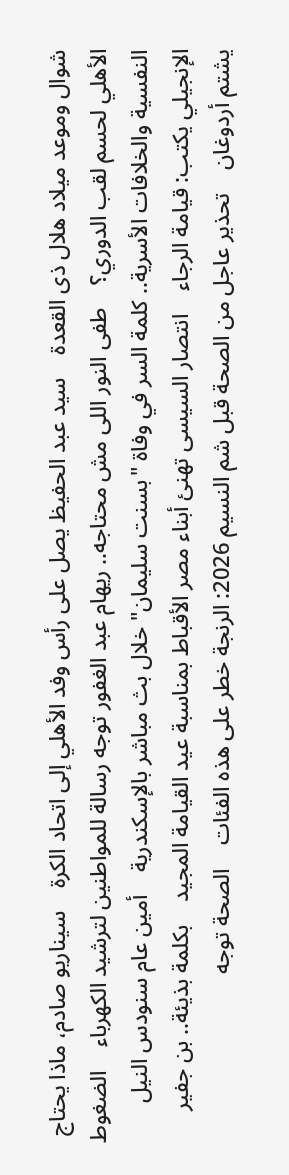شوال وموعد ميلاد هلال ذى القعدة    سيد عبد الحفيظ يصل على رأس وفد الأهلي إلى اتحاد الكرة    سيناريو صادم، ماذا يحتاج الأهلي لحسم لقب الدوري؟    طفى النور اللى مش محتاجه.. ريهام عبد الغفور توجه رسالة للمواطنين لترشيد الكهرباء    الضغوط النفسية والخلافات الأسرية.. كلمة السر في وفاة "بسنت سليمان" خلال بث مباشر بالإسكندرية    أمين عام سنودس النيل الإنجيلي يكتب: قيامة الرجاء    انتصار السيسى تهنئ أبناء مصر الأقباط بمناسبة عيد القيامة المجيد    بكلمة بذيئة.. بن جفير يشتم أردوغان    تحذير عاجل من الصحة قبل شم النسيم 2026: الرنجة خطر على هذه الفئات    الصحة توجه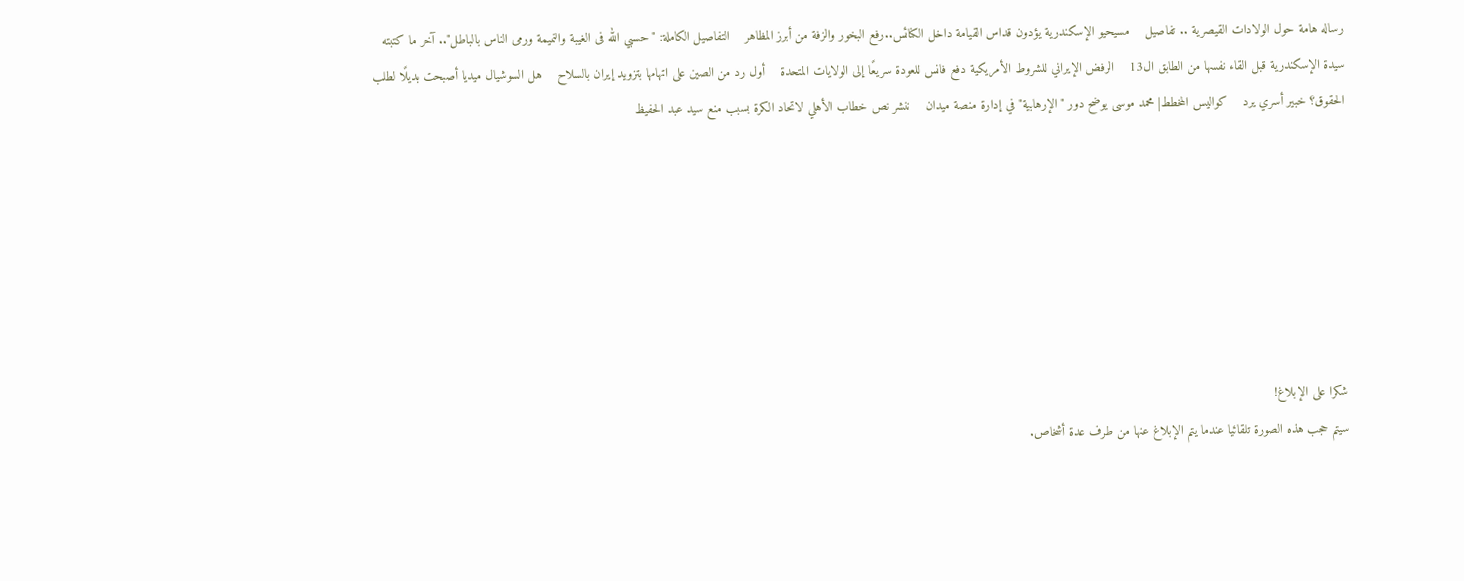رساله هامة حول الولادات القيصرية .. تفاصيل    مسيحيو الإسكندرية يؤدون قداس القيامة داخل الكنائس..رفع البخور والزفة من أبرز المظاهر    التفاصيل الكاملة: "حسبي الله فى الغيبة والنميمة ورمى الناس بالباطل".. آخر ما كتبته سيدة الإسكندرية قبل القاء نفسها من الطابق ال13    الرفض الإيراني للشروط الأمريكية دفع فانس للعودة سريعًا إلى الولايات المتحدة    أول رد من الصين على اتهامها بتزويد إيران بالسلاح    هل السوشيال ميديا أصبحت بديلًا لطلب الحقوق؟ خبير أسري يرد    كواليس المخطط| محمد موسى يوضح دور "الإرهابية" في إدارة منصة ميدان    ننشر نص خطاب الأهلي لاتحاد الكرة بسبب منع سيد عبد الحفيظ







شكرا على الإبلاغ!
سيتم حجب هذه الصورة تلقائيا عندما يتم الإبلاغ عنها من طرف عدة أشخاص.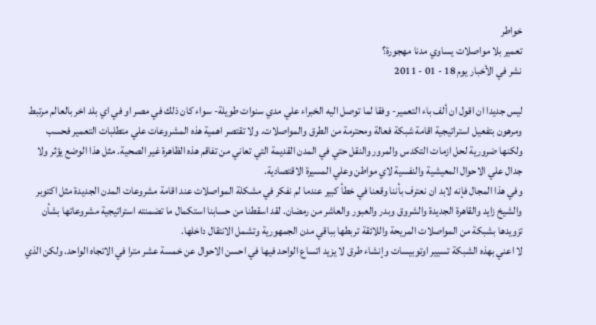خواطر
تعمير بلا مواصلات يساوي مدنا مهجورة؟
نشر في الأخبار يوم 18 - 01 - 2011

ليس جديدا ان اقول ان ألف باء التعمير- وفقا لما توصل اليه الخبراء علي مدي سنوات طويلة- سواء كان ذلك في مصر او في اي بلد اخر بالعالم مرتبط ومرهون بتفعيل استراتيجية اقامة شبكة فعالة ومحترمة من الطرق والمواصلات. ولا تقتصر اهمية هذه المشروعات علي متطلبات التعمير فحسب ولكنها ضرورية لحل ازمات التكدس والمرور والنقل حتي في المدن القديمة التي تعاني من تفاقم هذه الظاهرة غير الصحية. مثل هذا الوضع يؤثر ولا جدال علي الاحوال المعيشية والنفسية لاي مواطن وعلي المسيرة الاقتصادية.
وفي هذا المجال فإنه لابد ان نعترف بأننا وقعنا في خطأ كبير عندما لم نفكر في مشكلة المواصلات عند اقامة مشروعات المدن الجديدة مثل اكتوبر والشيخ زايد والقاهرة الجديدة والشروق وبدر والعبور والعاشر من رمضان. لقد اسقطنا من حسابنا استكمال ما تضمنته استراتيجية مشروعاتها بشأن تزويدها بشبكة من المواصلات المريحة واللائقة تربطها بباقي مدن الجمهورية وتشمل الانتقال داخلها.
لا اعني بهذه الشبكة تسيير اوتوبيسات وإنشاء طرق لا يزيد اتساع الواحد فيها في احسن الاحوال عن خمسة عشر مترا في الاتجاه الواحد. ولكن الذي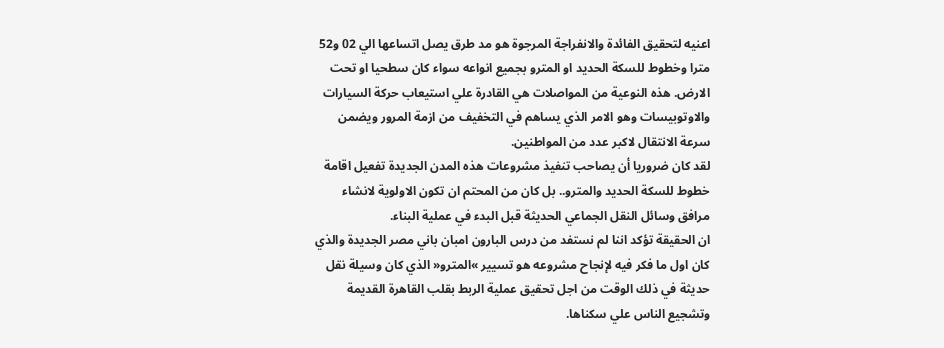اعنيه لتحقيق الفائدة والانفراجة المرجوة هو مد طرق يصل اتساعها الي 02 و52 مترا وخطوط للسكة الحديد او المترو بجميع انواعه سواء كان سطحيا او تحت الارض. هذه النوعية من المواصلات هي القادرة علي استيعاب حركة السيارات والاوتوبيسات وهو الامر الذي يساهم في التخفيف من ازمة المرور ويضمن سرعة الانتقال لاكبر عدد من المواطنين.
لقد كان ضروريا أن يصاحب تنفيذ مشروعات هذه المدن الجديدة تفعيل اقامة خطوط للسكة الحديد والمترو.. بل كان من المحتم ان تكون الاولوية لانشاء مرافق وسائل النقل الجماعي الحديثة قبل البدء في عملية البناء.
ان الحقيقة تؤكد اننا لم نستفد من درس البارون امبان باني مصر الجديدة والذي كان اول ما فكر فيه لإنجاح مشروعه هو تسيير »المترو« الذي كان وسيلة نقل حديثة في ذلك الوقت من اجل تحقيق عملية الربط بقلب القاهرة القديمة وتشجيع الناس علي سكناها.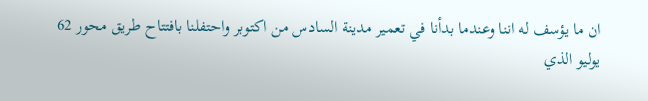ان ما يؤسف له اننا وعندما بدأنا في تعمير مدينة السادس من اكتوبر واحتفلنا بافتتاح طريق محور 62 يوليو الذي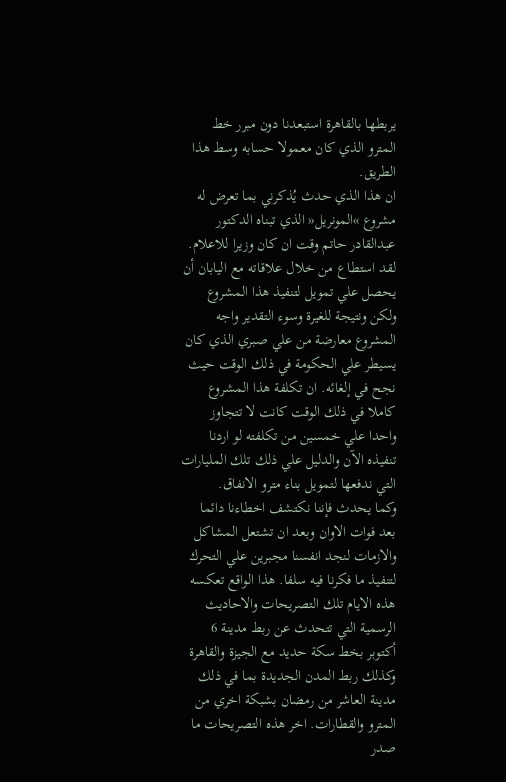يربطها بالقاهرة استبعدنا دون مبرر خط المترو الذي كان معمولا حسابه وسط هذا الطريق.
ان هذا الذي حدث يُذكرني بما تعرض له مشروع »المونريل« الذي تبناه الدكتور عبدالقادر حاتم وقت ان كان وزيرا للاعلام. لقد استطاع من خلال علاقاته مع اليابان أن يحصل علي تمويل لتنفيذ هذا المشروع ولكن ونتيجة للغيرة وسوء التقدير واجه المشروع معارضة من علي صبري الذي كان يسيطر علي الحكومة في ذلك الوقت حيث نجح في إلغائه. ان تكلفة هذا المشروع كاملا في ذلك الوقت كانت لا تتجاوز واحدا علي خمسين من تكلفته لو اردنا تنفيذه الآن والدليل علي ذلك تلك المليارات التي ندفعها لتمويل بناء مترو الانفاق.
وكما يحدث فإننا نكتشف اخطاءنا دائما بعد فوات الاوان وبعد ان تشتعل المشاكل والازمات لنجد انفسنا مجبرين علي التحرك لتنفيذ ما فكرنا فيه سلفا. هذا الواقع تعكسه هذه الايام تلك التصريحات والاحاديث الرسمية التي تتحدث عن ربط مدينة 6 أكتوبر بخط سكة حديد مع الجيزة والقاهرة وكذلك ربط المدن الجديدة بما في ذلك مدينة العاشر من رمضان بشبكة اخري من المترو والقطارات. اخر هذه التصريحات ما صدر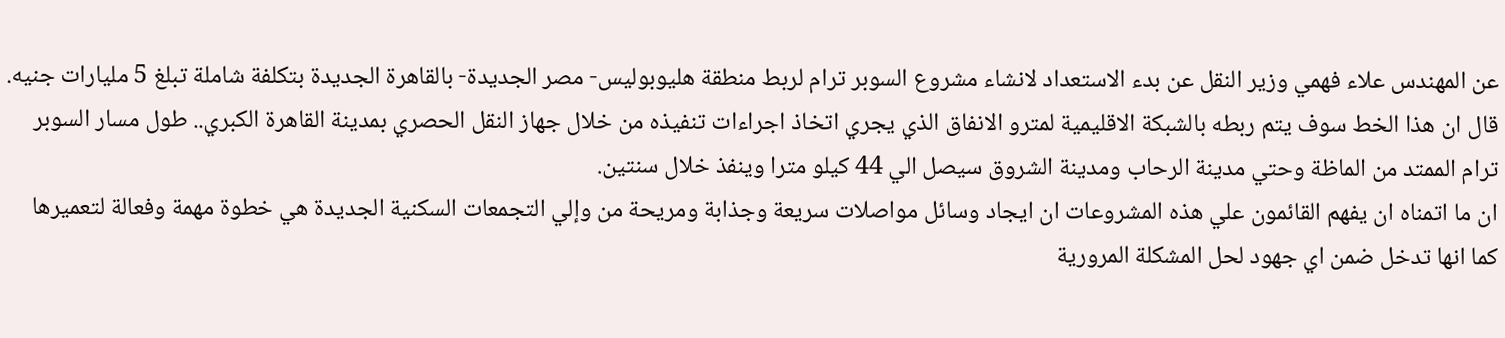عن المهندس علاء فهمي وزير النقل عن بدء الاستعداد لانشاء مشروع السوبر ترام لربط منطقة هليوبوليس- مصر الجديدة- بالقاهرة الجديدة بتكلفة شاملة تبلغ 5 مليارات جنيه. قال ان هذا الخط سوف يتم ربطه بالشبكة الاقليمية لمترو الانفاق الذي يجري اتخاذ اجراءات تنفيذه من خلال جهاز النقل الحصري بمدينة القاهرة الكبري.. طول مسار السوبر ترام الممتد من الماظة وحتي مدينة الرحاب ومدينة الشروق سيصل الي 44 كيلو مترا وينفذ خلال سنتين.
ان ما اتمناه ان يفهم القائمون علي هذه المشروعات ان ايجاد وسائل مواصلات سريعة وجذابة ومريحة من وإلي التجمعات السكنية الجديدة هي خطوة مهمة وفعالة لتعميرها كما انها تدخل ضمن اي جهود لحل المشكلة المرورية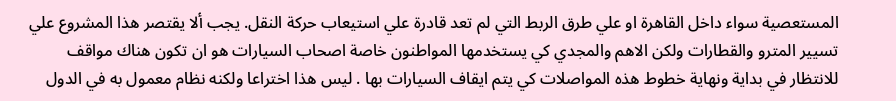المستعصية سواء داخل القاهرة او علي طرق الربط التي لم تعد قادرة علي استيعاب حركة النقل. يجب ألا يقتصر هذا المشروع علي تسيير المترو والقطارات ولكن الاهم والمجدي كي يستخدمها المواطنون خاصة اصحاب السيارات هو ان تكون هناك مواقف للانتظار في بداية ونهاية خطوط هذه المواصلات كي يتم ايقاف السيارات بها . ليس هذا اختراعا ولكنه نظام معمول به في الدول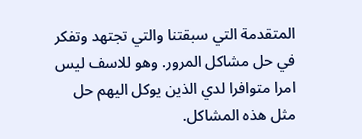المتقدمة التي سبقتنا والتي تجتهد وتفكر في حل مشاكل المرور. وهو للاسف ليس امرا متوافرا لدي الذين يوكل اليهم حل مثل هذه المشاكل.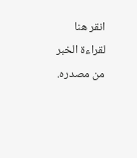انقر هنا لقراءة الخبر من مصدره.